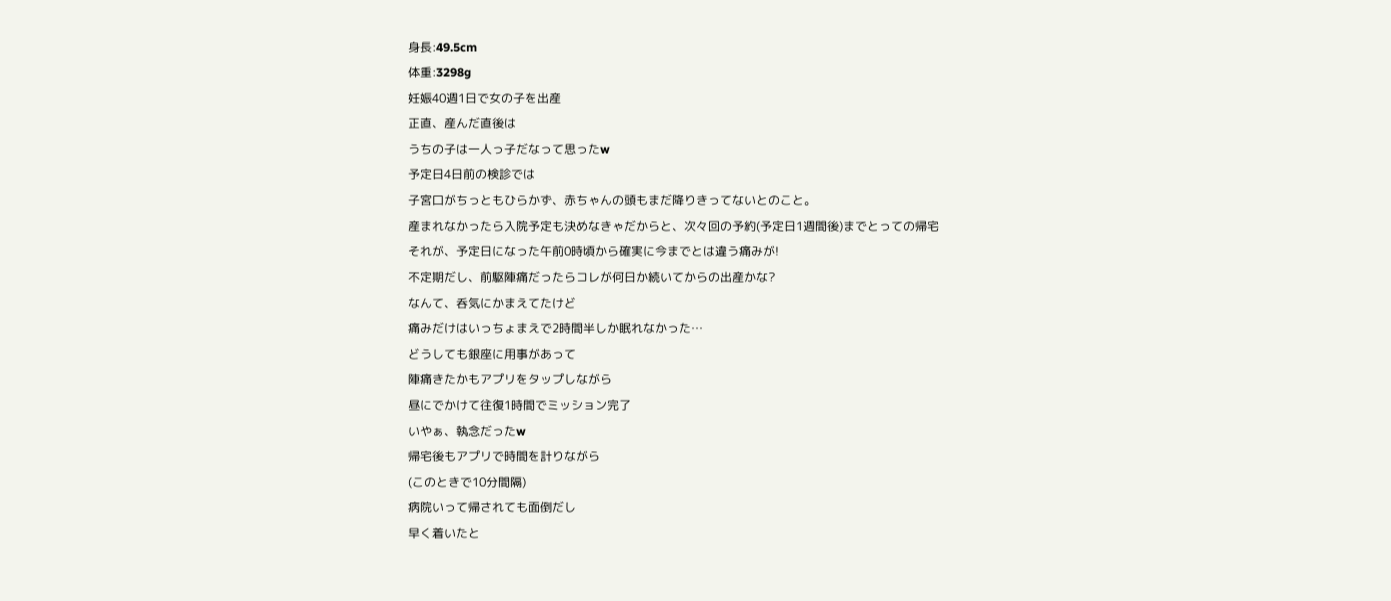身長:49.5cm
体重:3298g
妊娠40週1日で女の子を出産
正直、産んだ直後は
うちの子は一人っ子だなって思ったw
予定日4日前の検診では
子宮口がちっともひらかず、赤ちゃんの頭もまだ降りきってないとのこと。
産まれなかったら入院予定も決めなきゃだからと、次々回の予約(予定日1週間後)までとっての帰宅
それが、予定日になった午前0時頃から確実に今までとは違う痛みが!
不定期だし、前駆陣痛だったらコレが何日か続いてからの出産かな?
なんて、呑気にかまえてたけど
痛みだけはいっちょまえで2時間半しか眠れなかった…
どうしても銀座に用事があって
陣痛きたかもアプリをタップしながら
昼にでかけて往復1時間でミッション完了
いやぁ、執念だったw
帰宅後もアプリで時間を計りながら
(このときで10分間隔)
病院いって帰されても面倒だし
早く着いたと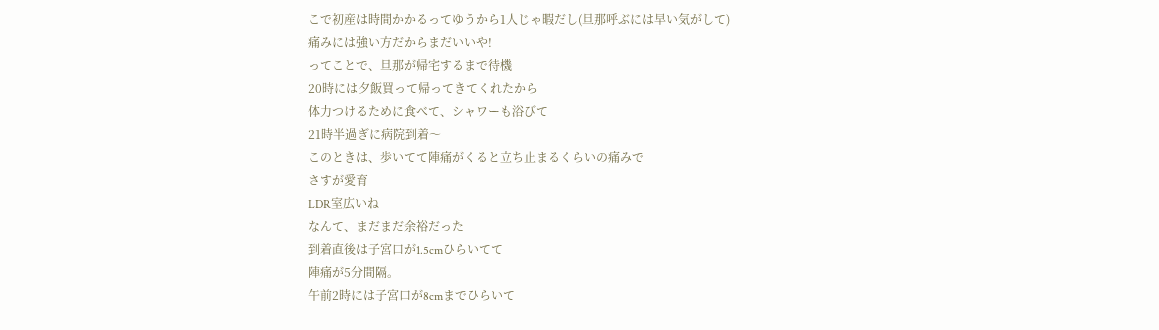こで初産は時間かかるってゆうから1人じゃ暇だし(旦那呼ぶには早い気がして)
痛みには強い方だからまだいいや!
ってことで、旦那が帰宅するまで待機
20時には夕飯買って帰ってきてくれたから
体力つけるために食べて、シャワーも浴びて
21時半過ぎに病院到着〜
このときは、歩いてて陣痛がくると立ち止まるくらいの痛みで
さすが愛育
LDR室広いね
なんて、まだまだ余裕だった
到着直後は子宮口が1.5cmひらいてて
陣痛が5分間隔。
午前2時には子宮口が8cmまでひらいて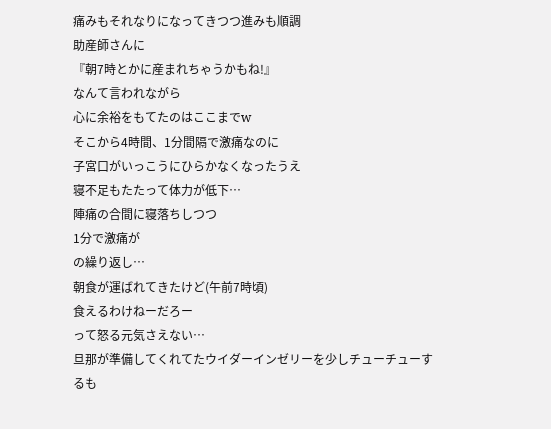痛みもそれなりになってきつつ進みも順調
助産師さんに
『朝7時とかに産まれちゃうかもね!』
なんて言われながら
心に余裕をもてたのはここまでw
そこから4時間、1分間隔で激痛なのに
子宮口がいっこうにひらかなくなったうえ
寝不足もたたって体力が低下…
陣痛の合間に寝落ちしつつ
1分で激痛が
の繰り返し…
朝食が運ばれてきたけど(午前7時頃)
食えるわけねーだろー
って怒る元気さえない…
旦那が準備してくれてたウイダーインゼリーを少しチューチューするも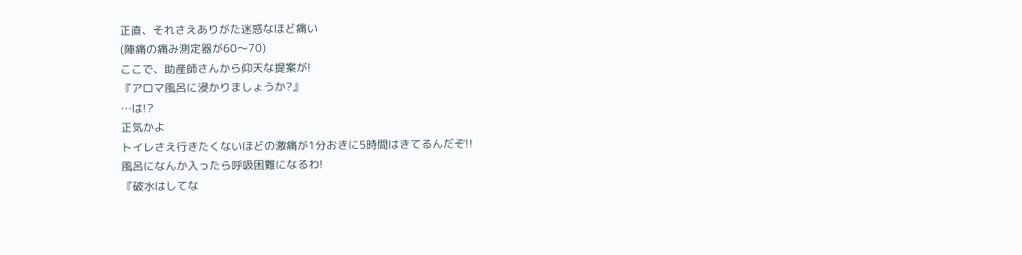正直、それさえありがた迷惑なほど痛い
(陣痛の痛み測定器が60〜70)
ここで、助産師さんから仰天な提案が!
『アロマ風呂に浸かりましょうか?』
…は!?
正気かよ
トイレさえ行きたくないほどの激痛が1分おきに5時間はきてるんだぞ!!
風呂になんか入ったら呼吸困難になるわ!
『破水はしてな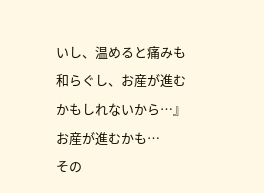いし、温めると痛みも和らぐし、お産が進むかもしれないから…』
お産が進むかも…
その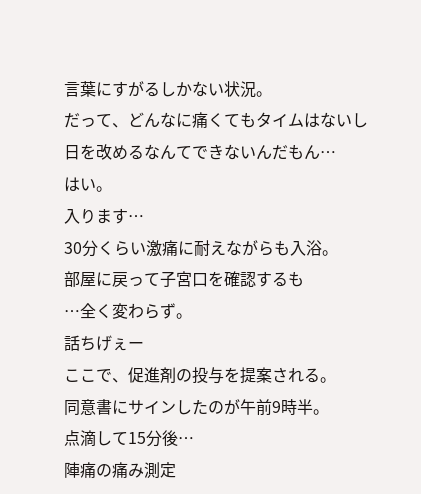言葉にすがるしかない状況。
だって、どんなに痛くてもタイムはないし
日を改めるなんてできないんだもん…
はい。
入ります…
30分くらい激痛に耐えながらも入浴。
部屋に戻って子宮口を確認するも
…全く変わらず。
話ちげぇー
ここで、促進剤の投与を提案される。
同意書にサインしたのが午前9時半。
点滴して15分後…
陣痛の痛み測定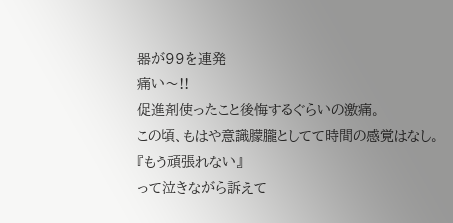器が99を連発
痛い〜!!
促進剤使ったこと後悔するぐらいの激痛。
この頃、もはや意識朦朧としてて時間の感覚はなし。
『もう頑張れない』
って泣きながら訴えて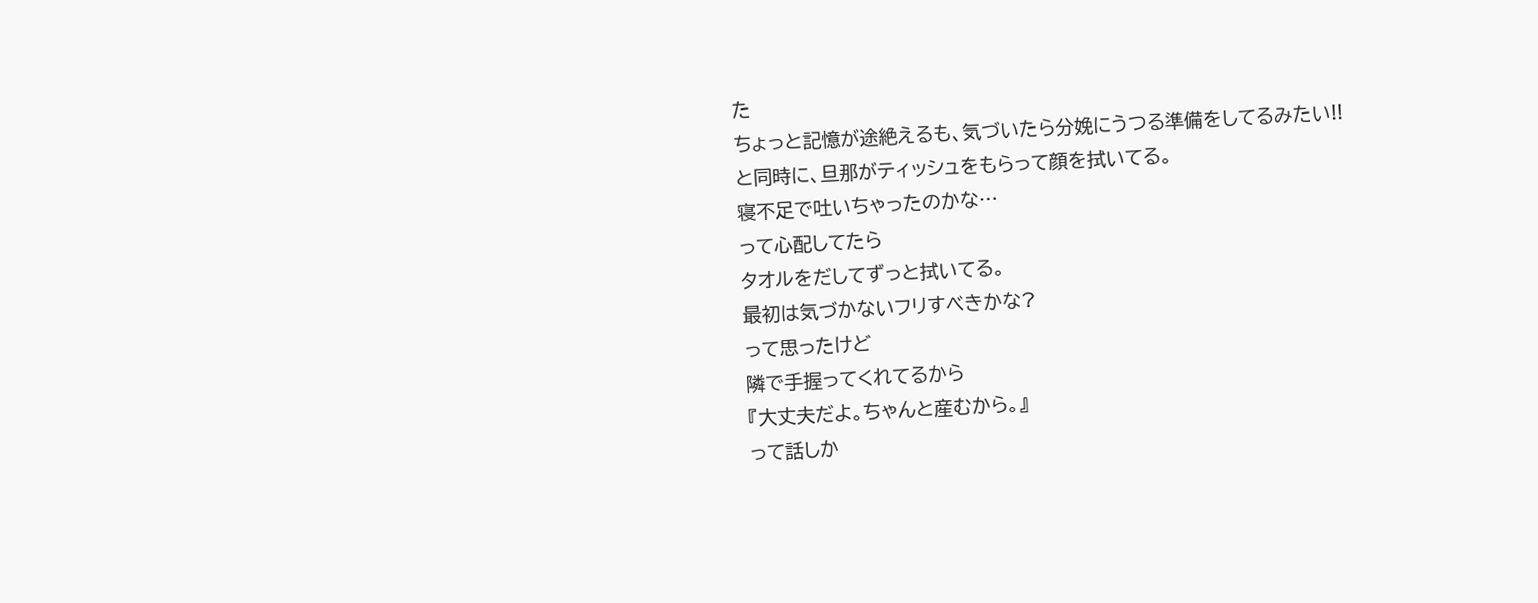た
ちょっと記憶が途絶えるも、気づいたら分娩にうつる準備をしてるみたい!!
と同時に、旦那がティッシュをもらって顔を拭いてる。
寝不足で吐いちゃったのかな…
って心配してたら
タオルをだしてずっと拭いてる。
最初は気づかないフリすべきかな?
って思ったけど
隣で手握ってくれてるから
『大丈夫だよ。ちゃんと産むから。』
って話しか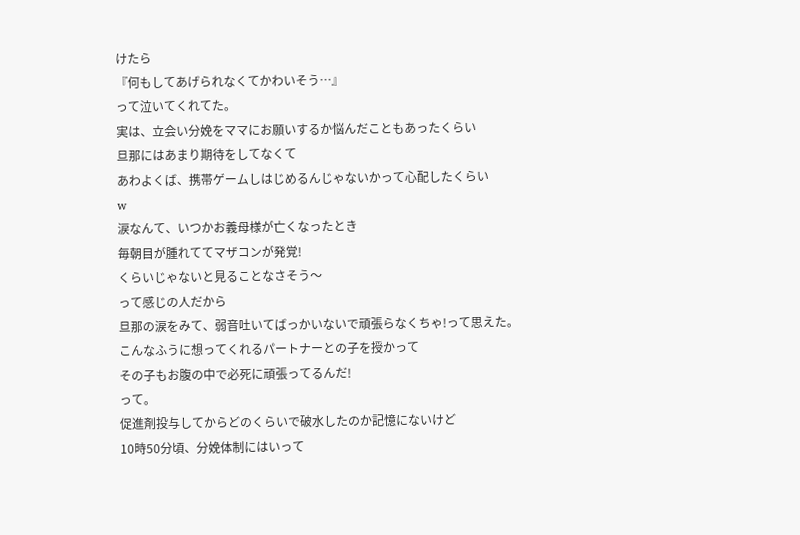けたら
『何もしてあげられなくてかわいそう…』
って泣いてくれてた。
実は、立会い分娩をママにお願いするか悩んだこともあったくらい
旦那にはあまり期待をしてなくて
あわよくば、携帯ゲームしはじめるんじゃないかって心配したくらい
w
涙なんて、いつかお義母様が亡くなったとき
毎朝目が腫れててマザコンが発覚!
くらいじゃないと見ることなさそう〜
って感じの人だから
旦那の涙をみて、弱音吐いてばっかいないで頑張らなくちゃ!って思えた。
こんなふうに想ってくれるパートナーとの子を授かって
その子もお腹の中で必死に頑張ってるんだ!
って。
促進剤投与してからどのくらいで破水したのか記憶にないけど
10時50分頃、分娩体制にはいって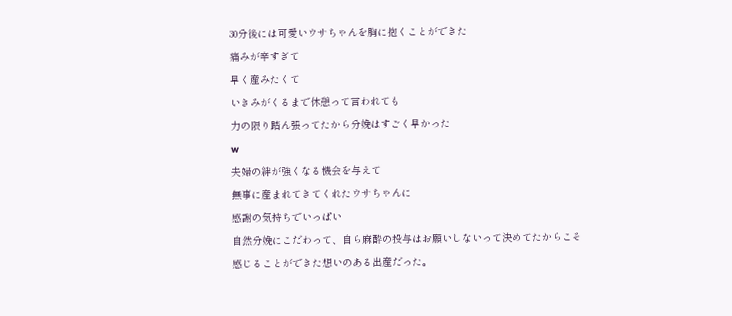30分後には可愛いウサちゃんを胸に抱くことができた
痛みが辛すぎて
早く産みたくて
いきみがくるまで休憩って言われても
力の限り踏ん張ってたから分娩はすごく早かった
w
夫婦の絆が強くなる機会を与えて
無事に産まれてきてくれたウサちゃんに
感謝の気持ちでいっぱい
自然分娩にこだわって、自ら麻酔の投与はお願いしないって決めてたからこそ
感じることができた想いのある出産だった。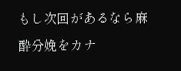もし次回があるなら麻酔分娩をカナ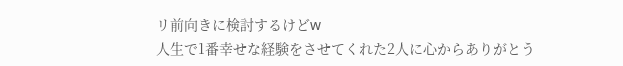リ前向きに検討するけどw
人生で1番幸せな経験をさせてくれた2人に心からありがとう